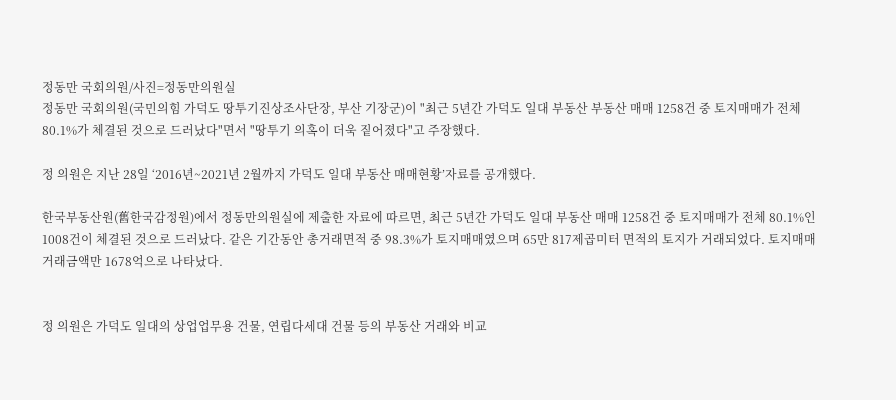정동만 국회의원/사진=정동만의원실
정동만 국회의원(국민의힘 가덕도 땅투기진상조사단장, 부산 기장군)이 "최근 5년간 가덕도 일대 부동산 부동산 매매 1258건 중 토지매매가 전체 80.1%가 체결된 것으로 드러났다"면서 "땅투기 의혹이 더욱 짙어졌다"고 주장했다.

정 의원은 지난 28일 ‘2016년~2021년 2월까지 가덕도 일대 부동산 매매현황’자료를 공개했다.

한국부동산원(舊한국감정원)에서 정동만의원실에 제출한 자료에 따르면, 최근 5년간 가덕도 일대 부동산 매매 1258건 중 토지매매가 전체 80.1%인 1008건이 체결된 것으로 드러났다. 같은 기간동안 총거래면적 중 98.3%가 토지매매였으며 65만 817제곱미터 면적의 토지가 거래되었다. 토지매매 거래금액만 1678억으로 나타났다.


정 의원은 가덕도 일대의 상업업무용 건물, 연립다세대 건물 등의 부동산 거래와 비교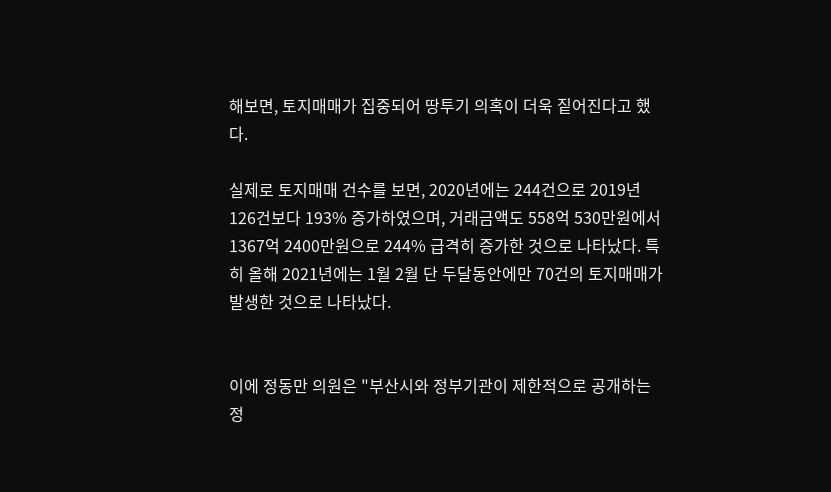해보면, 토지매매가 집중되어 땅투기 의혹이 더욱 짙어진다고 했다.

실제로 토지매매 건수를 보면, 2020년에는 244건으로 2019년 126건보다 193% 증가하였으며, 거래금액도 558억 530만원에서 1367억 2400만원으로 244% 급격히 증가한 것으로 나타났다. 특히 올해 2021년에는 1월 2월 단 두달동안에만 70건의 토지매매가 발생한 것으로 나타났다.


이에 정동만 의원은 "부산시와 정부기관이 제한적으로 공개하는 정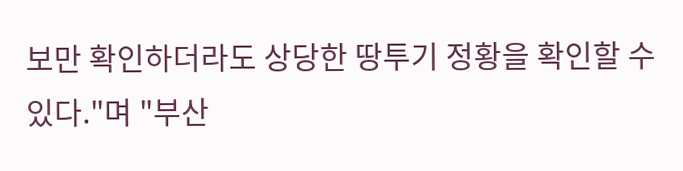보만 확인하더라도 상당한 땅투기 정황을 확인할 수 있다."며 "부산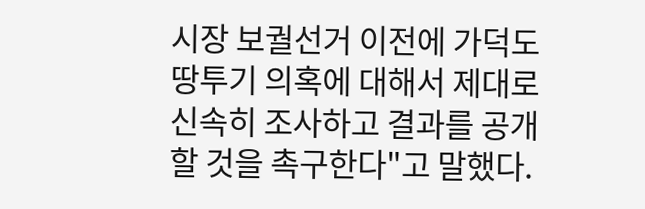시장 보궐선거 이전에 가덕도 땅투기 의혹에 대해서 제대로 신속히 조사하고 결과를 공개할 것을 촉구한다"고 말했다.